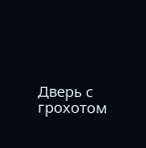Дверь с грохотом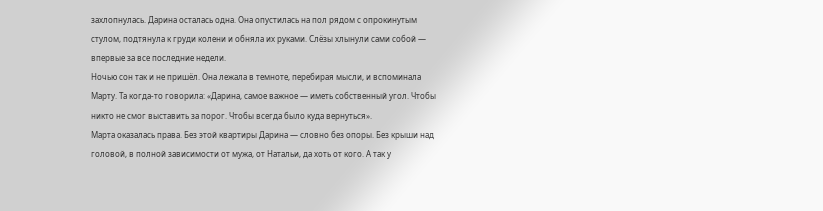захлопнулась. Дарина осталась одна. Она опустилась на пол рядом с опрокинутым стулом, подтянула к груди колени и обняла их руками. Слёзы хлынули сами собой — впервые за все последние недели.
Ночью сон так и не пришёл. Она лежала в темноте, перебирая мысли, и вспоминала Марту. Та когда-то говорила: «Дарина, самое важное — иметь собственный угол. Чтобы никто не смог выставить за порог. Чтобы всегда было куда вернуться».
Марта оказалась права. Без этой квартиры Дарина — словно без опоры. Без крыши над головой, в полной зависимости от мужа, от Натальи, да хоть от кого. А так у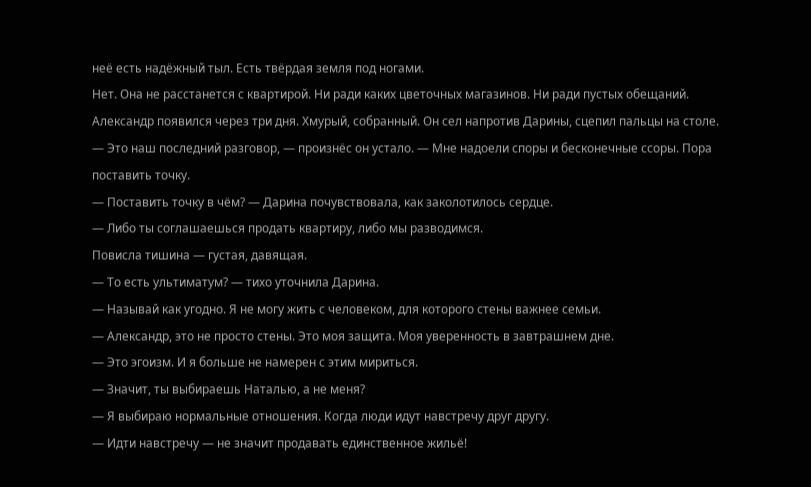неё есть надёжный тыл. Есть твёрдая земля под ногами.
Нет. Она не расстанется с квартирой. Ни ради каких цветочных магазинов. Ни ради пустых обещаний.
Александр появился через три дня. Хмурый, собранный. Он сел напротив Дарины, сцепил пальцы на столе.
— Это наш последний разговор, — произнёс он устало. — Мне надоели споры и бесконечные ссоры. Пора поставить точку.
— Поставить точку в чём? — Дарина почувствовала, как заколотилось сердце.
— Либо ты соглашаешься продать квартиру, либо мы разводимся.
Повисла тишина — густая, давящая.
— То есть ультиматум? — тихо уточнила Дарина.
— Называй как угодно. Я не могу жить с человеком, для которого стены важнее семьи.
— Александр, это не просто стены. Это моя защита. Моя уверенность в завтрашнем дне.
— Это эгоизм. И я больше не намерен с этим мириться.
— Значит, ты выбираешь Наталью, а не меня?
— Я выбираю нормальные отношения. Когда люди идут навстречу друг другу.
— Идти навстречу — не значит продавать единственное жильё!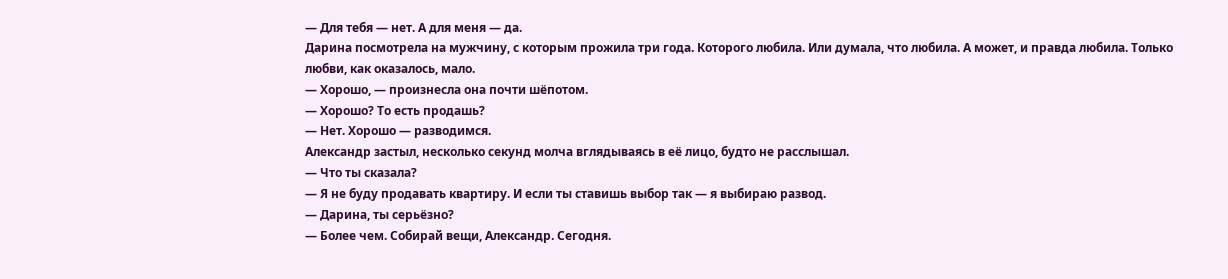— Для тебя — нет. А для меня — да.
Дарина посмотрела на мужчину, с которым прожила три года. Которого любила. Или думала, что любила. А может, и правда любила. Только любви, как оказалось, мало.
— Хорошо, — произнесла она почти шёпотом.
— Хорошо? То есть продашь?
— Нет. Хорошо — разводимся.
Александр застыл, несколько секунд молча вглядываясь в её лицо, будто не расслышал.
— Что ты сказала?
— Я не буду продавать квартиру. И если ты ставишь выбор так — я выбираю развод.
— Дарина, ты серьёзно?
— Более чем. Собирай вещи, Александр. Сегодня.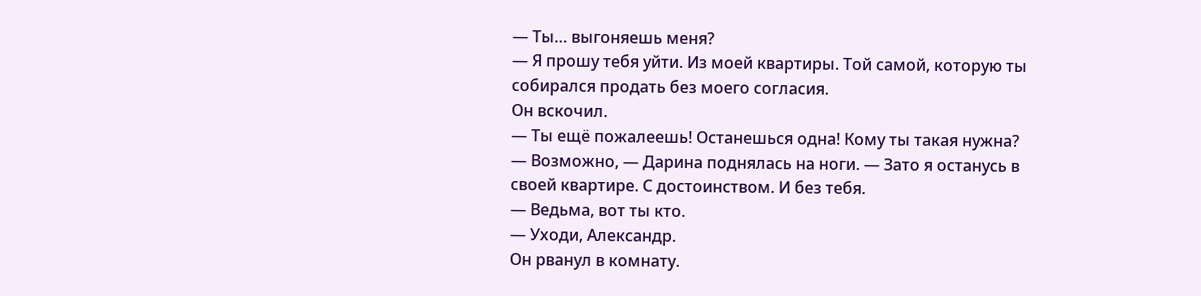— Ты… выгоняешь меня?
— Я прошу тебя уйти. Из моей квартиры. Той самой, которую ты собирался продать без моего согласия.
Он вскочил.
— Ты ещё пожалеешь! Останешься одна! Кому ты такая нужна?
— Возможно, — Дарина поднялась на ноги. — Зато я останусь в своей квартире. С достоинством. И без тебя.
— Ведьма, вот ты кто.
— Уходи, Александр.
Он рванул в комнату.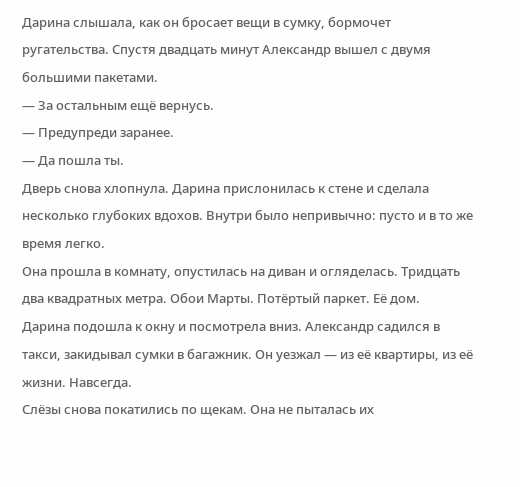Дарина слышала, как он бросает вещи в сумку, бормочет ругательства. Спустя двадцать минут Александр вышел с двумя большими пакетами.
— За остальным ещё вернусь.
— Предупреди заранее.
— Да пошла ты.
Дверь снова хлопнула. Дарина прислонилась к стене и сделала несколько глубоких вдохов. Внутри было непривычно: пусто и в то же время легко.
Она прошла в комнату, опустилась на диван и огляделась. Тридцать два квадратных метра. Обои Марты. Потёртый паркет. Её дом.
Дарина подошла к окну и посмотрела вниз. Александр садился в такси, закидывал сумки в багажник. Он уезжал — из её квартиры, из её жизни. Навсегда.
Слёзы снова покатились по щекам. Она не пыталась их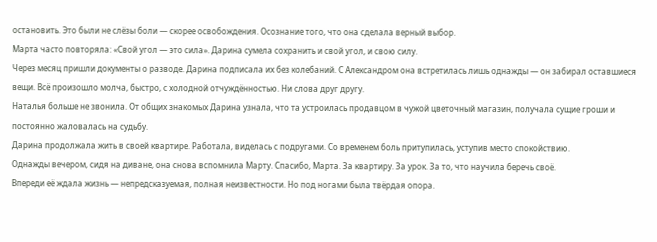остановить. Это были не слёзы боли — скорее освобождения. Осознание того, что она сделала верный выбор.
Марта часто повторяла: «Свой угол — это сила». Дарина сумела сохранить и свой угол, и свою силу.
Через месяц пришли документы о разводе. Дарина подписала их без колебаний. С Александром она встретилась лишь однажды — он забирал оставшиеся вещи. Всё произошло молча, быстро, с холодной отчуждённостью. Ни слова друг другу.
Наталья больше не звонила. От общих знакомых Дарина узнала, что та устроилась продавцом в чужой цветочный магазин, получала сущие гроши и постоянно жаловалась на судьбу.
Дарина продолжала жить в своей квартире. Работала, виделась с подругами. Со временем боль притупилась, уступив место спокойствию.
Однажды вечером, сидя на диване, она снова вспомнила Марту. Спасибо, Марта. За квартиру. За урок. За то, что научила беречь своё.
Впереди её ждала жизнь — непредсказуемая, полная неизвестности. Но под ногами была твёрдая опора.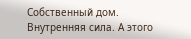Собственный дом. Внутренняя сила. А этого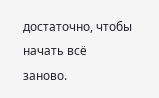достаточно, чтобы начать всё заново.